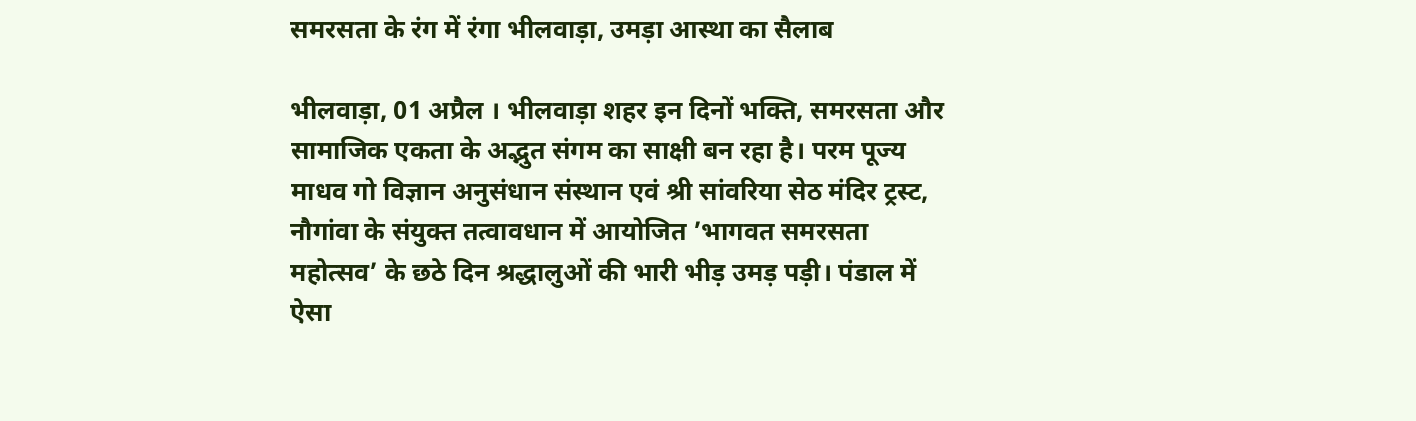समरसता के रंग में रंगा भीलवाड़ा, उमड़ा आस्था का सैलाब

भीलवाड़ा, 01 अप्रैल । भीलवाड़ा शहर इन दिनों भक्ति, समरसता और सामाजिक एकता के अद्भुत संगम का साक्षी बन रहा है। परम पूज्य माधव गो विज्ञान अनुसंधान संस्थान एवं श्री सांवरिया सेठ मंदिर ट्रस्ट, नौगांवा के संयुक्त तत्वावधान में आयोजित ’भागवत समरसता महोत्सव’ के छठे दिन श्रद्धालुओं की भारी भीड़ उमड़ पड़ी। पंडाल में ऐसा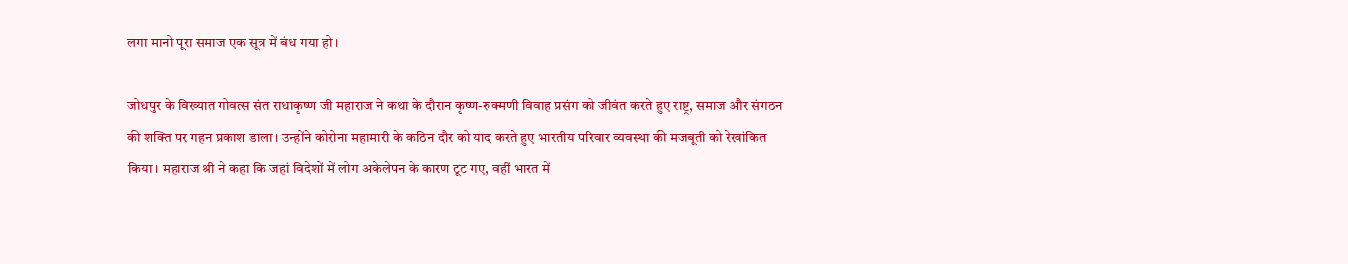लगा मानो पूरा समाज एक सूत्र में बंध गया हो।

जोधपुर के विख्यात गोवत्स संत राधाकृष्ण जी महाराज ने कथा के दौरान कृष्ण-रुक्मणी विवाह प्रसंग को जीवंत करते हुए राष्ट्र, समाज और संगठन की शक्ति पर गहन प्रकाश डाला। उन्होंने कोरोना महामारी के कठिन दौर को याद करते हुए भारतीय परिवार व्यवस्था की मजबूती को रेखांकित किया। महाराज श्री ने कहा कि जहां विदेशों में लोग अकेलेपन के कारण टूट गए, वहीं भारत में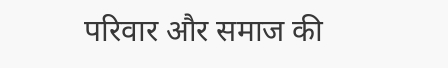परिवार और समाज की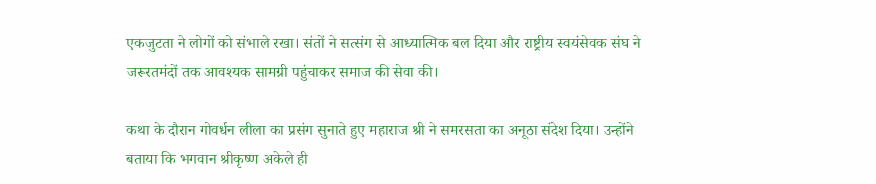एकजुटता ने लोगों को संभाले रखा। संतों ने सत्संग से आध्यात्मिक बल दिया और राष्ट्रीय स्वयंसेवक संघ ने जरूरतमंदों तक आवश्यक सामग्री पहुंचाकर समाज की सेवा की।

कथा के दौरान गोवर्धन लीला का प्रसंग सुनाते हुए महाराज श्री ने समरसता का अनूठा संदेश दिया। उन्होंने बताया कि भगवान श्रीकृष्ण अकेले ही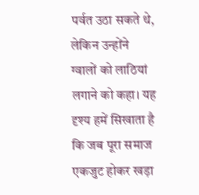पर्वत उठा सकते थे, लेकिन उन्होंने ग्वालों को लाठियां लगाने को कहा। यह दृश्य हमें सिखाता है कि जब पूरा समाज एकजुट होकर खड़ा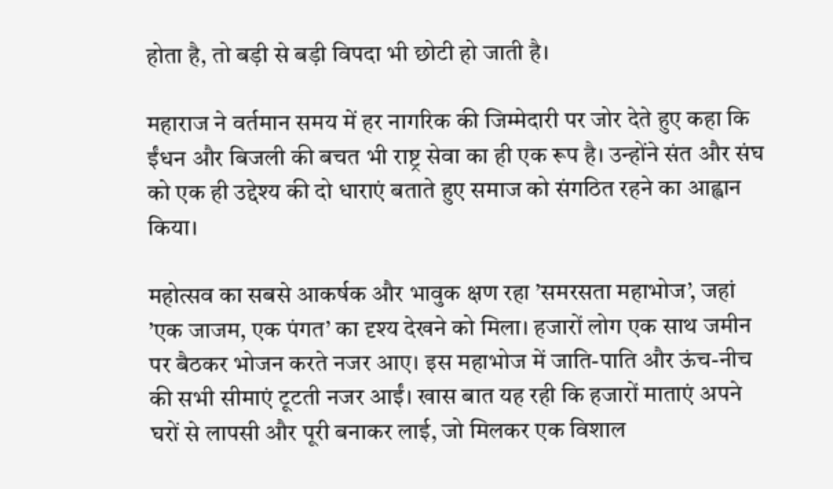होता है, तो बड़ी से बड़ी विपदा भी छोटी हो जाती है।

महाराज ने वर्तमान समय में हर नागरिक की जिम्मेदारी पर जोर देते हुए कहा कि ईंधन और बिजली की बचत भी राष्ट्र सेवा का ही एक रूप है। उन्होंने संत और संघ को एक ही उद्देश्य की दो धाराएं बताते हुए समाज को संगठित रहने का आह्वान किया।

महोत्सव का सबसे आकर्षक और भावुक क्षण रहा ’समरसता महाभोज’, जहां ’एक जाजम, एक पंगत’ का दृश्य देखने को मिला। हजारों लोग एक साथ जमीन पर बैठकर भोजन करते नजर आए। इस महाभोज में जाति-पाति और ऊंच-नीच की सभी सीमाएं टूटती नजर आईं। खास बात यह रही कि हजारों माताएं अपने घरों से लापसी और पूरी बनाकर लाई, जो मिलकर एक विशाल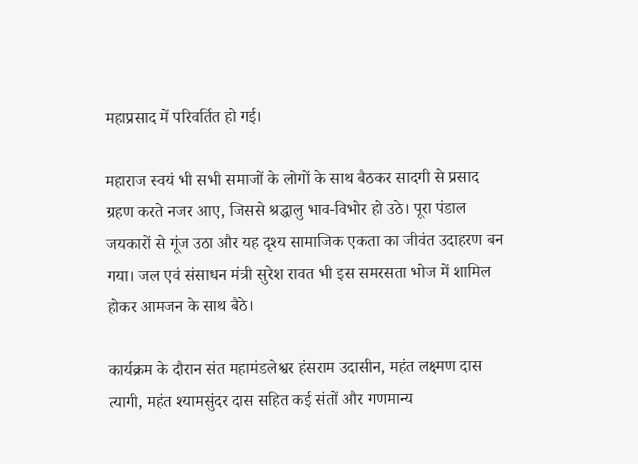महाप्रसाद में परिवर्तित हो गई।

महाराज स्वयं भी सभी समाजों के लोगों के साथ बैठकर सादगी से प्रसाद ग्रहण करते नजर आए, जिससे श्रद्धालु भाव-विभोर हो उठे। पूरा पंडाल जयकारों से गूंज उठा और यह दृश्य सामाजिक एकता का जीवंत उदाहरण बन गया। जल एवं संसाधन मंत्री सुरेश रावत भी इस समरसता भोज में शामिल होकर आमजन के साथ बैठे।

कार्यक्रम के दौरान संत महामंडलेश्वर हंसराम उदासीन, महंत लक्ष्मण दास त्यागी, महंत श्यामसुंदर दास सहित कई संतों और गणमान्य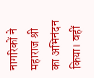नागरिकों ने महाराज श्री का अभिनंदन किया। वहीं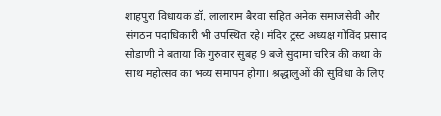शाहपुरा विधायक डॉ. लालाराम बैरवा सहित अनेक समाजसेवी और संगठन पदाधिकारी भी उपस्थित रहे। मंदिर ट्रस्ट अध्यक्ष गोविंद प्रसाद सोडाणी ने बताया कि गुरुवार सुबह 9 बजे सुदामा चरित्र की कथा के साथ महोत्सव का भव्य समापन होगा। श्रद्धालुओं की सुविधा के लिए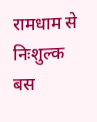रामधाम से निःशुल्क बस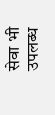सेवा भी उपलब्ध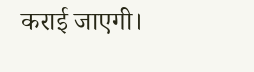कराई जाएगी।